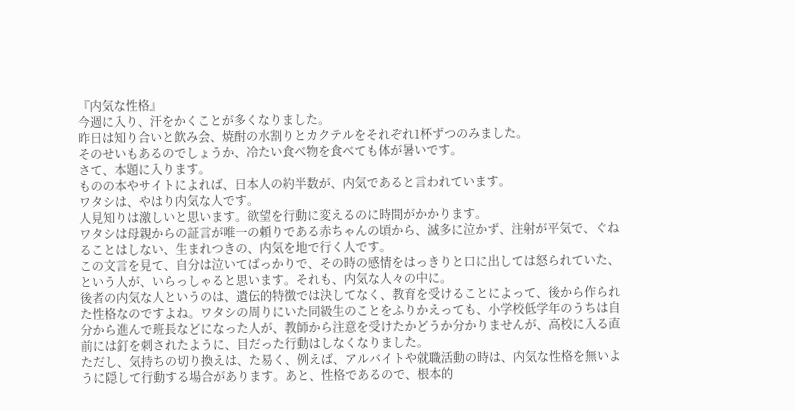『内気な性格』
今週に入り、汗をかくことが多くなりました。
昨日は知り合いと飲み会、焼酎の水割りとカクテルをそれぞれ1杯ずつのみました。
そのせいもあるのでしょうか、冷たい食べ物を食べても体が暑いです。
さて、本題に入ります。
ものの本やサイトによれば、日本人の約半数が、内気であると言われています。
ワタシは、やはり内気な人です。
人見知りは激しいと思います。欲望を行動に変えるのに時間がかかります。
ワタシは母親からの証言が唯一の頼りである赤ちゃんの頃から、滅多に泣かず、注射が平気で、ぐねることはしない、生まれつきの、内気を地で行く人です。
この文言を見て、自分は泣いてばっかりで、その時の感情をはっきりと口に出しては怒られていた、という人が、いらっしゃると思います。それも、内気な人々の中に。
後者の内気な人というのは、遺伝的特徴では決してなく、教育を受けることによって、後から作られた性格なのですよね。ワタシの周りにいた同級生のことをふりかえっても、小学校低学年のうちは自分から進んで班長などになった人が、教師から注意を受けたかどうか分かりませんが、高校に入る直前には釘を刺されたように、目だった行動はしなくなりました。
ただし、気持ちの切り換えは、た易く、例えば、アルバイトや就職活動の時は、内気な性格を無いように隠して行動する場合があります。あと、性格であるので、根本的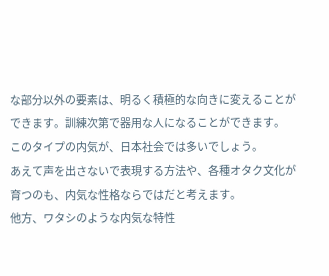な部分以外の要素は、明るく積極的な向きに変えることができます。訓練次第で器用な人になることができます。
このタイプの内気が、日本社会では多いでしょう。
あえて声を出さないで表現する方法や、各種オタク文化が育つのも、内気な性格ならではだと考えます。
他方、ワタシのような内気な特性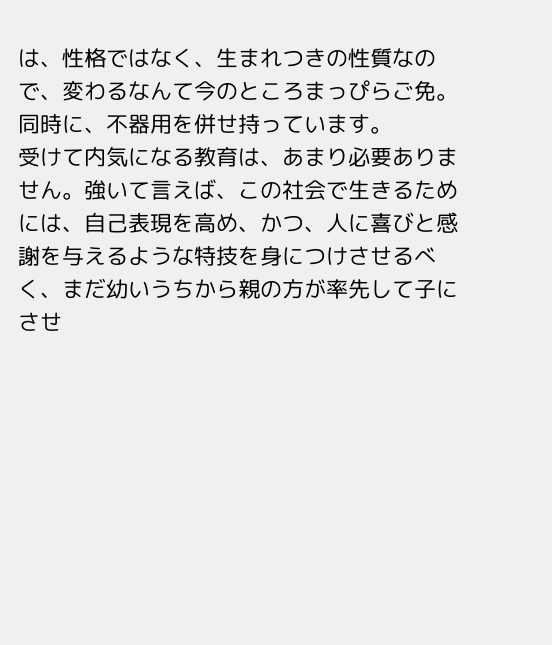は、性格ではなく、生まれつきの性質なので、変わるなんて今のところまっぴらご免。同時に、不器用を併せ持っています。
受けて内気になる教育は、あまり必要ありません。強いて言えば、この社会で生きるためには、自己表現を高め、かつ、人に喜びと感謝を与えるような特技を身につけさせるべく、まだ幼いうちから親の方が率先して子にさせ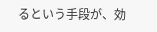るという手段が、効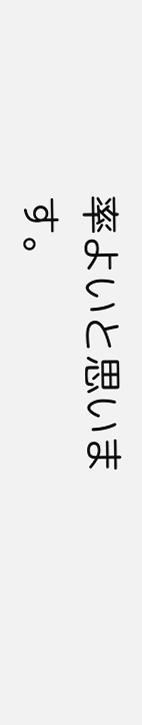率よいと思います。